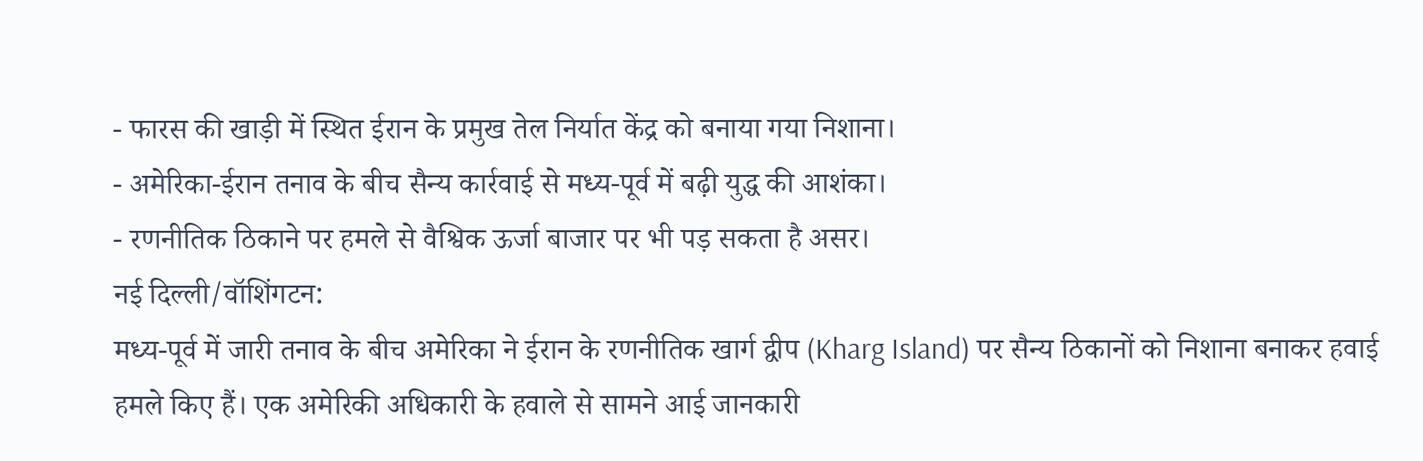- फारस की खाड़ी में स्थित ईरान के प्रमुख तेल निर्यात केंद्र को बनाया गया निशाना।
- अमेरिका-ईरान तनाव के बीच सैन्य कार्रवाई से मध्य-पूर्व में बढ़ी युद्ध की आशंका।
- रणनीतिक ठिकाने पर हमले से वैश्विक ऊर्जा बाजार पर भी पड़ सकता है असर।
नई दिल्ली/वॉशिंगटन:
मध्य-पूर्व में जारी तनाव के बीच अमेरिका ने ईरान के रणनीतिक खार्ग द्वीप (Kharg Island) पर सैन्य ठिकानों को निशाना बनाकर हवाई हमले किए हैं। एक अमेरिकी अधिकारी के हवाले से सामने आई जानकारी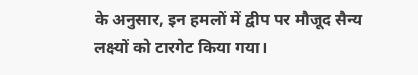के अनुसार, इन हमलों में द्वीप पर मौजूद सैन्य लक्ष्यों को टारगेट किया गया।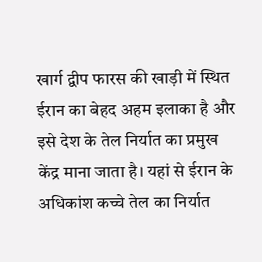खार्ग द्वीप फारस की खाड़ी में स्थित ईरान का बेहद अहम इलाका है और इसे देश के तेल निर्यात का प्रमुख केंद्र माना जाता है। यहां से ईरान के अधिकांश कच्चे तेल का निर्यात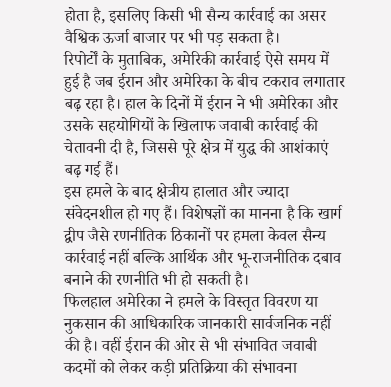होता है, इसलिए किसी भी सैन्य कार्रवाई का असर वैश्विक ऊर्जा बाजार पर भी पड़ सकता है।
रिपोर्टों के मुताबिक, अमेरिकी कार्रवाई ऐसे समय में हुई है जब ईरान और अमेरिका के बीच टकराव लगातार बढ़ रहा है। हाल के दिनों में ईरान ने भी अमेरिका और उसके सहयोगियों के खिलाफ जवाबी कार्रवाई की चेतावनी दी है, जिससे पूरे क्षेत्र में युद्ध की आशंकाएं बढ़ गई हैं।
इस हमले के बाद क्षेत्रीय हालात और ज्यादा संवेदनशील हो गए हैं। विशेषज्ञों का मानना है कि खार्ग द्वीप जैसे रणनीतिक ठिकानों पर हमला केवल सैन्य कार्रवाई नहीं बल्कि आर्थिक और भू-राजनीतिक दबाव बनाने की रणनीति भी हो सकती है।
फिलहाल अमेरिका ने हमले के विस्तृत विवरण या नुकसान की आधिकारिक जानकारी सार्वजनिक नहीं की है। वहीं ईरान की ओर से भी संभावित जवाबी कदमों को लेकर कड़ी प्रतिक्रिया की संभावना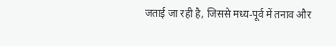जताई जा रही है, जिससे मध्य-पूर्व में तनाव और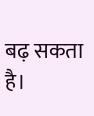बढ़ सकता है।